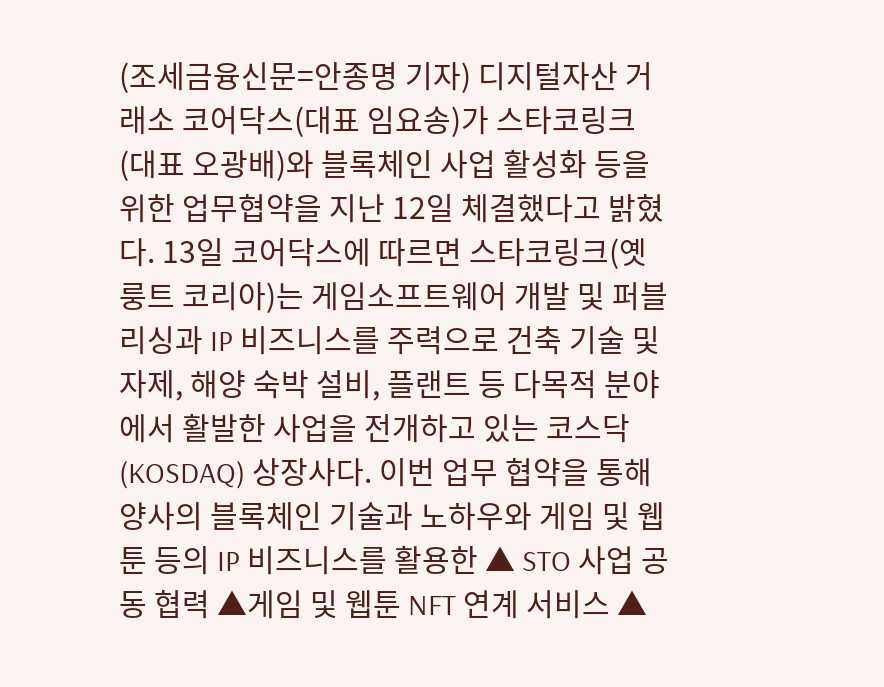(조세금융신문=안종명 기자) 디지털자산 거래소 코어닥스(대표 임요송)가 스타코링크(대표 오광배)와 블록체인 사업 활성화 등을 위한 업무협약을 지난 12일 체결했다고 밝혔다. 13일 코어닥스에 따르면 스타코링크(옛 룽트 코리아)는 게임소프트웨어 개발 및 퍼블리싱과 IP 비즈니스를 주력으로 건축 기술 및 자제, 해양 숙박 설비, 플랜트 등 다목적 분야에서 활발한 사업을 전개하고 있는 코스닥(KOSDAQ) 상장사다. 이번 업무 협약을 통해 양사의 블록체인 기술과 노하우와 게임 및 웹툰 등의 IP 비즈니스를 활용한 ▲ STO 사업 공동 협력 ▲게임 및 웹툰 NFT 연계 서비스 ▲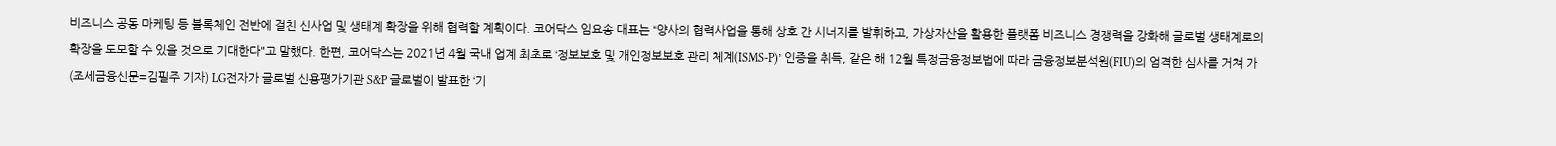비즈니스 공동 마케팅 등 블록체인 전반에 걸친 신사업 및 생태계 확장을 위해 협력할 계획이다. 코어닥스 임요송 대표는 “양사의 협력사업을 통해 상호 간 시너지를 발휘하고, 가상자산을 활용한 플랫폼 비즈니스 경쟁력을 강화해 글로벌 생태계로의 확장을 도모할 수 있을 것으로 기대한다"고 말했다. 한편, 코어닥스는 2021년 4월 국내 업계 최초로 ‘정보보호 및 개인정보보호 관리 체계(ISMS-P)’ 인증을 취득, 같은 해 12월 특정금융정보법에 따라 금융정보분석원(FIU)의 엄격한 심사를 거쳐 가
(조세금융신문=김필주 기자) LG전자가 글로벌 신용평가기관 S&P 글로벌이 발표한 ‘기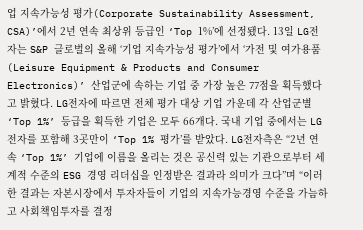업 지속가능성 평가(Corporate Sustainability Assessment, CSA)’에서 2년 연속 최상위 등급인 ‘Top 1%’에 선정됐다. 13일 LG전자는 S&P 글로벌의 올해 ‘기업 지속가능성 평가’에서 ‘가전 및 여가용품(Leisure Equipment & Products and Consumer Electronics)’ 산업군에 속하는 기업 중 가장 높은 77점을 획득했다고 밝혔다. LG전자에 따르면 전체 평가 대상 기업 가운데 각 산업군별 ‘Top 1%’ 등급을 획득한 기업은 모두 66개다. 국내 기업 중에서는 LG전자를 포함해 3곳만이 ‘Top 1% 평가’를 받았다. LG전자측은 “2년 연속 ‘Top 1%’ 기업에 이름을 올리는 것은 공신력 있는 기관으로부터 세계적 수준의 ESG 경영 리더십을 인정받은 결과라 의미가 크다”며 “이러한 결과는 자본시장에서 투자자들이 기업의 지속가능경영 수준을 가늠하고 사회책임투자를 결정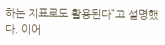하는 지표로도 활용된다”고 설명했다. 이어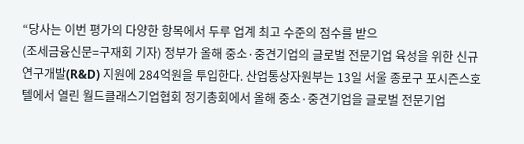“당사는 이번 평가의 다양한 항목에서 두루 업계 최고 수준의 점수를 받으
(조세금융신문=구재회 기자) 정부가 올해 중소·중견기업의 글로벌 전문기업 육성을 위한 신규 연구개발(R&D) 지원에 284억원을 투입한다. 산업통상자원부는 13일 서울 종로구 포시즌스호텔에서 열린 월드클래스기업협회 정기총회에서 올해 중소·중견기업을 글로벌 전문기업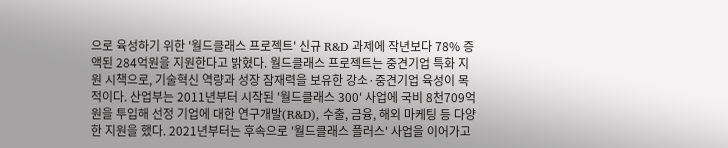으로 육성하기 위한 '월드클래스 프로젝트' 신규 R&D 과제에 작년보다 78% 증액된 284억원을 지원한다고 밝혔다. 월드클래스 프로젝트는 중견기업 특화 지원 시책으로, 기술혁신 역량과 성장 잠재력을 보유한 강소·중견기업 육성이 목적이다. 산업부는 2011년부터 시작된 '월드클래스 300' 사업에 국비 8천709억원을 투입해 선정 기업에 대한 연구개발(R&D), 수출, 금융, 해외 마케팅 등 다양한 지원을 했다. 2021년부터는 후속으로 '월드클래스 플러스' 사업을 이어가고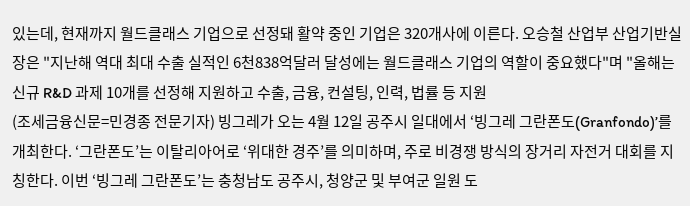있는데, 현재까지 월드클래스 기업으로 선정돼 활약 중인 기업은 320개사에 이른다. 오승철 산업부 산업기반실장은 "지난해 역대 최대 수출 실적인 6천838억달러 달성에는 월드클래스 기업의 역할이 중요했다"며 "올해는 신규 R&D 과제 10개를 선정해 지원하고 수출, 금융, 컨설팅, 인력, 법률 등 지원
(조세금융신문=민경종 전문기자) 빙그레가 오는 4월 12일 공주시 일대에서 ‘빙그레 그란폰도(Granfondo)’를 개최한다. ‘그란폰도’는 이탈리아어로 ‘위대한 경주’를 의미하며, 주로 비경쟁 방식의 장거리 자전거 대회를 지칭한다. 이번 ‘빙그레 그란폰도’는 충청남도 공주시, 청양군 및 부여군 일원 도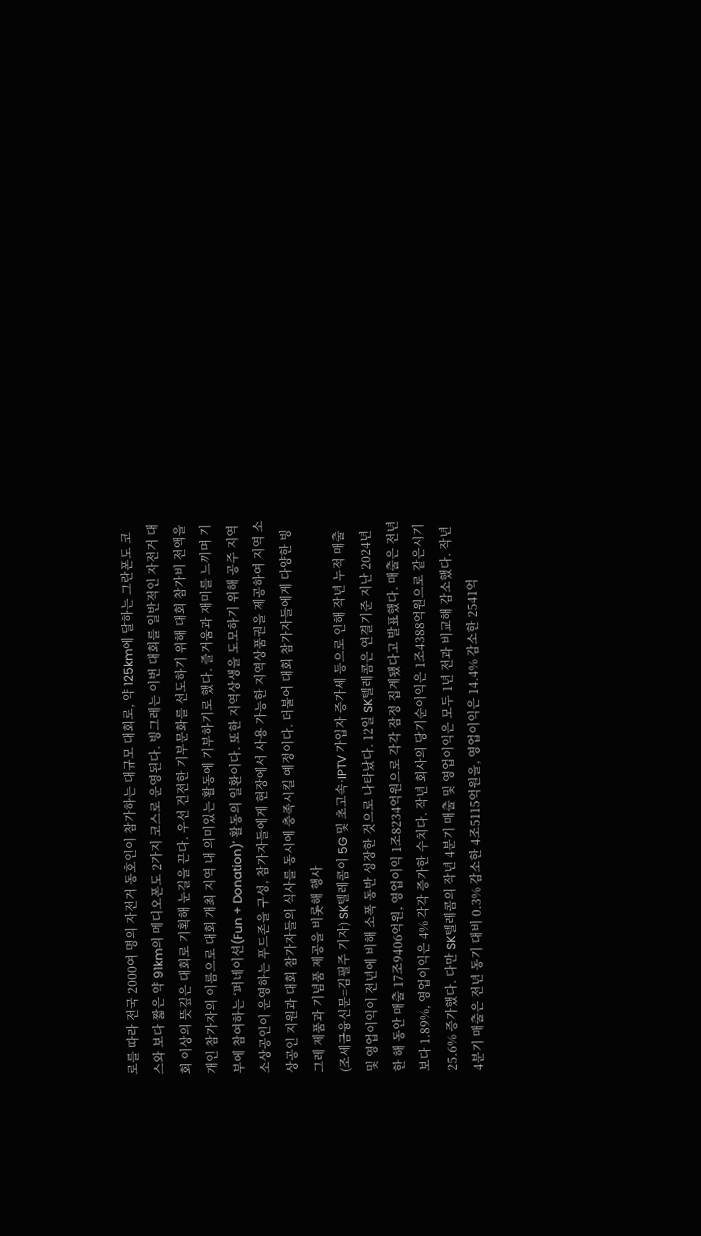로를 따라 전국 2000여 명의 자전거 동호인이 참가하는 대규모 대회로, 약 125km에 달하는 그란폰도 코스와 보다 짧은 약 91km의 메디오폰도 2가지 코스로 운영된다. 빙그레는 이번 대회를 일반적인 자전거 대회 이상의 뜻깊은 대회로 기획해 눈길을 끈다. 우선 건전한 기부문화를 선도하기 위해 대회 참가비 전액을 개인 참가자의 이름으로 대회 개최 지역 내 의미있는 활동에 기부하기로 했다. 즐거움과 재미를 느끼며 기부에 참여하는 ‘퍼네이션(Fun + Donation)’ 활동의 일환이다. 또한 지역상생을 도모하기 위해 공주 지역 소상공인이 운영하는 푸드존을 구성, 참가자들에게 현장에서 사용 가능한 지역상품권을 제공하여 지역 소상공인 지원과 대회 참가자들의 식사를 동시에 충족시킬 예정이다. 더불어 대회 참가자들에게 다양한 빙그레 제품과 기념품 제공을 비롯해 행사
(조세금융신문=김필주 기자) SK텔레콤이 5G 및 초고속·IPTV 가입자 증가세 등으로 인해 작년 누적 매출 및 영업이익이 전년에 비해 소폭 동반 성장한 것으로 나타났다. 12일 SK텔레콤은 연결기준 지난 2024년 한 해 동안 매출 17조9406억원, 영업이익 1조8234억원으로 각각 잠정 집계됐다고 발표했다. 매출은 전년보다 1.89%, 영업이익은 4% 각각 증가한 수치다. 작년 회사의 당기순이익은 1조4388억원으로 같은시기 25.6% 증가했다. 다만 SK텔레콤의 작년 4분기 매출 및 영업이익은 모두 1년 전과 비교해 감소했다. 작년 4분기 매출은 전년 동기 대비 0.3% 감소한 4조5115억원을, 영업이익은 14.4% 감소한 2541억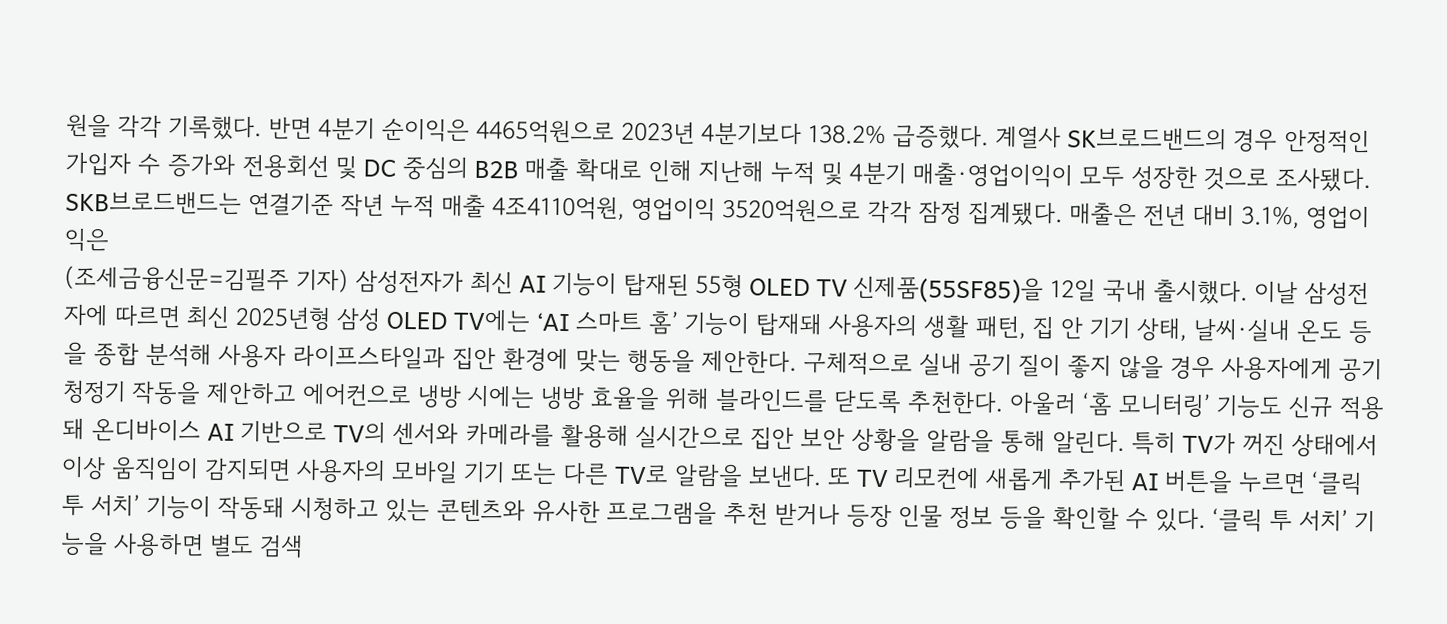원을 각각 기록했다. 반면 4분기 순이익은 4465억원으로 2023년 4분기보다 138.2% 급증했다. 계열사 SK브로드밴드의 경우 안정적인 가입자 수 증가와 전용회선 및 DC 중심의 B2B 매출 확대로 인해 지난해 누적 및 4분기 매출·영업이익이 모두 성장한 것으로 조사됐다. SKB브로드밴드는 연결기준 작년 누적 매출 4조4110억원, 영업이익 3520억원으로 각각 잠정 집계됐다. 매출은 전년 대비 3.1%, 영업이익은
(조세금융신문=김필주 기자) 삼성전자가 최신 AI 기능이 탑재된 55형 OLED TV 신제품(55SF85)을 12일 국내 출시했다. 이날 삼성전자에 따르면 최신 2025년형 삼성 OLED TV에는 ‘AI 스마트 홈’ 기능이 탑재돼 사용자의 생활 패턴, 집 안 기기 상태, 날씨·실내 온도 등을 종합 분석해 사용자 라이프스타일과 집안 환경에 맞는 행동을 제안한다. 구체적으로 실내 공기 질이 좋지 않을 경우 사용자에게 공기청정기 작동을 제안하고 에어컨으로 냉방 시에는 냉방 효율을 위해 블라인드를 닫도록 추천한다. 아울러 ‘홈 모니터링’ 기능도 신규 적용돼 온디바이스 AI 기반으로 TV의 센서와 카메라를 활용해 실시간으로 집안 보안 상황을 알람을 통해 알린다. 특히 TV가 꺼진 상태에서 이상 움직임이 감지되면 사용자의 모바일 기기 또는 다른 TV로 알람을 보낸다. 또 TV 리모컨에 새롭게 추가된 AI 버튼을 누르면 ‘클릭 투 서치’ 기능이 작동돼 시청하고 있는 콘텐츠와 유사한 프로그램을 추천 받거나 등장 인물 정보 등을 확인할 수 있다. ‘클릭 투 서치’ 기능을 사용하면 별도 검색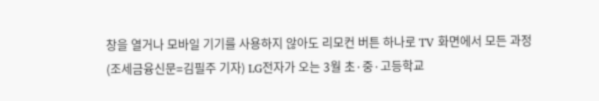창을 열거나 모바일 기기를 사용하지 않아도 리모컨 버튼 하나로 TV 화면에서 모든 과정
(조세금융신문=김필주 기자) LG전자가 오는 3월 초·중·고등학교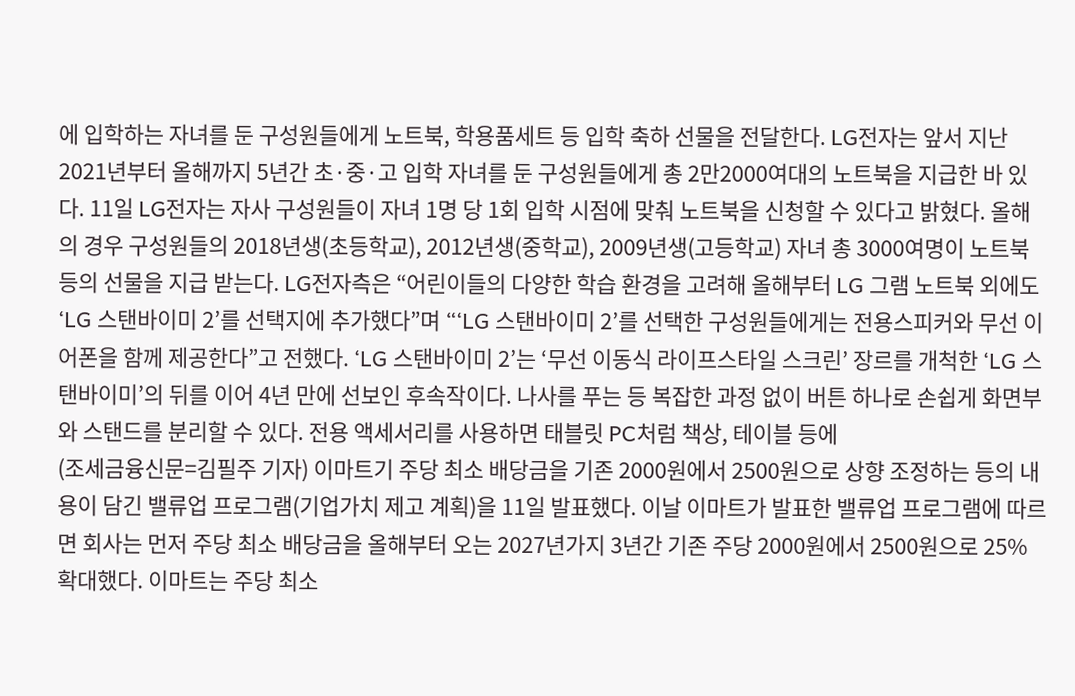에 입학하는 자녀를 둔 구성원들에게 노트북, 학용품세트 등 입학 축하 선물을 전달한다. LG전자는 앞서 지난 2021년부터 올해까지 5년간 초·중·고 입학 자녀를 둔 구성원들에게 총 2만2000여대의 노트북을 지급한 바 있다. 11일 LG전자는 자사 구성원들이 자녀 1명 당 1회 입학 시점에 맞춰 노트북을 신청할 수 있다고 밝혔다. 올해의 경우 구성원들의 2018년생(초등학교), 2012년생(중학교), 2009년생(고등학교) 자녀 총 3000여명이 노트북 등의 선물을 지급 받는다. LG전자측은 “어린이들의 다양한 학습 환경을 고려해 올해부터 LG 그램 노트북 외에도 ‘LG 스탠바이미 2’를 선택지에 추가했다”며 “‘LG 스탠바이미 2’를 선택한 구성원들에게는 전용스피커와 무선 이어폰을 함께 제공한다”고 전했다. ‘LG 스탠바이미 2’는 ‘무선 이동식 라이프스타일 스크린’ 장르를 개척한 ‘LG 스탠바이미’의 뒤를 이어 4년 만에 선보인 후속작이다. 나사를 푸는 등 복잡한 과정 없이 버튼 하나로 손쉽게 화면부와 스탠드를 분리할 수 있다. 전용 액세서리를 사용하면 태블릿 PC처럼 책상, 테이블 등에
(조세금융신문=김필주 기자) 이마트기 주당 최소 배당금을 기존 2000원에서 2500원으로 상향 조정하는 등의 내용이 담긴 밸류업 프로그램(기업가치 제고 계획)을 11일 발표했다. 이날 이마트가 발표한 밸류업 프로그램에 따르면 회사는 먼저 주당 최소 배당금을 올해부터 오는 2027년가지 3년간 기존 주당 2000원에서 2500원으로 25% 확대했다. 이마트는 주당 최소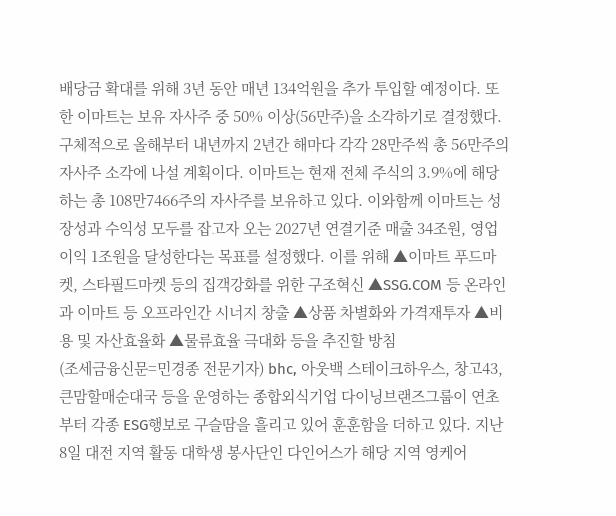배당금 확대를 위해 3년 동안 매년 134억원을 추가 투입할 예정이다. 또한 이마트는 보유 자사주 중 50% 이상(56만주)을 소각하기로 결정했다. 구체적으로 올해부터 내년까지 2년간 해마다 각각 28만주씩 총 56만주의 자사주 소각에 나설 계획이다. 이마트는 현재 전체 주식의 3.9%에 해당하는 총 108만7466주의 자사주를 보유하고 있다. 이와함께 이마트는 성장성과 수익성 모두를 잡고자 오는 2027년 연결기준 매출 34조원, 영업이익 1조원을 달성한다는 목표를 설정했다. 이를 위해 ▲이마트 푸드마켓, 스타필드마켓 등의 집객강화를 위한 구조혁신 ▲SSG.COM 등 온라인과 이마트 등 오프라인간 시너지 창출 ▲상품 차별화와 가격재투자 ▲비용 및 자산효율화 ▲물류효율 극대화 등을 추진할 방침
(조세금융신문=민경종 전문기자) bhc, 아웃백 스테이크하우스, 창고43, 큰맘할매순대국 등을 운영하는 종합외식기업 다이닝브랜즈그룹이 연초부터 각종 ESG행보로 구슬땀을 흘리고 있어 훈훈함을 더하고 있다. 지난 8일 대전 지역 활동 대학생 봉사단인 다인어스가 해당 지역 영케어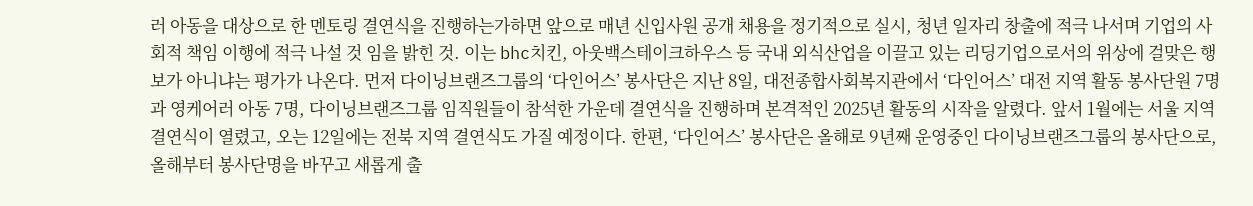러 아동을 대상으로 한 멘토링 결연식을 진행하는가하면 앞으로 매년 신입사원 공개 채용을 정기적으로 실시, 청년 일자리 창출에 적극 나서며 기업의 사회적 책임 이행에 적극 나설 것 임을 밝힌 것. 이는 bhc치킨, 아웃백스테이크하우스 등 국내 외식산업을 이끌고 있는 리딩기업으로서의 위상에 걸맞은 행보가 아니냐는 평가가 나온다. 먼저 다이닝브랜즈그룹의 ‘다인어스’ 봉사단은 지난 8일, 대전종합사회복지관에서 ‘다인어스’ 대전 지역 활동 봉사단원 7명과 영케어러 아동 7명, 다이닝브랜즈그룹 임직원들이 참석한 가운데 결연식을 진행하며 본격적인 2025년 활동의 시작을 알렸다. 앞서 1월에는 서울 지역 결연식이 열렸고, 오는 12일에는 전북 지역 결연식도 가질 예정이다. 한편, ‘다인어스’ 봉사단은 올해로 9년째 운영중인 다이닝브랜즈그룹의 봉사단으로, 올해부터 봉사단명을 바꾸고 새롭게 출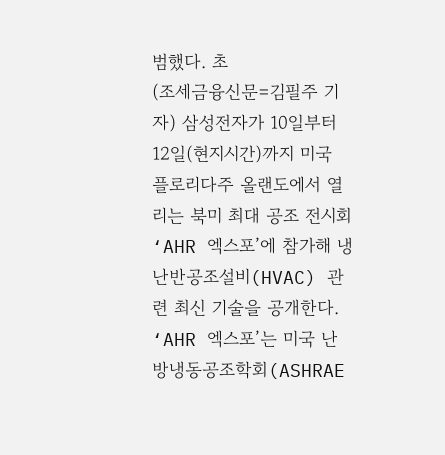범했다. 초
(조세금융신문=김필주 기자) 삼성전자가 10일부터 12일(현지시간)까지 미국 플로리다주 올랜도에서 열리는 북미 최대 공조 전시회 ‘AHR 엑스포’에 참가해 냉난반공조설비(HVAC) 관련 최신 기술을 공개한다. ‘AHR 엑스포’는 미국 난방냉동공조학회(ASHRAE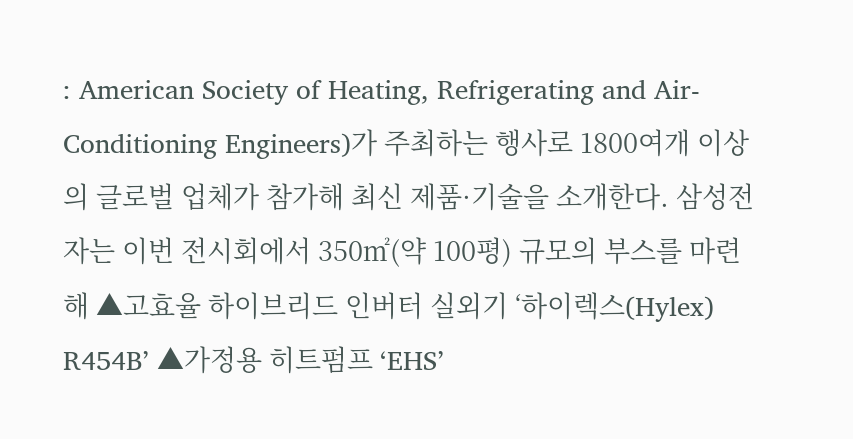: American Society of Heating, Refrigerating and Air-Conditioning Engineers)가 주최하는 행사로 1800여개 이상의 글로벌 업체가 참가해 최신 제품·기술을 소개한다. 삼성전자는 이번 전시회에서 350㎡(약 100평) 규모의 부스를 마련해 ▲고효율 하이브리드 인버터 실외기 ‘하이렉스(Hylex) R454B’ ▲가정용 히트펌프 ‘EHS’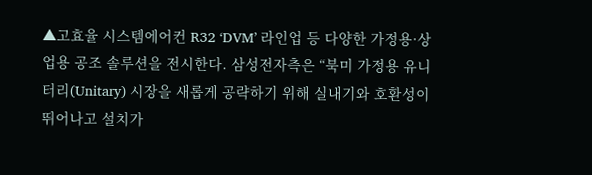▲고효율 시스템에어컨 R32 ‘DVM’ 라인업 등 다양한 가정용·상업용 공조 솔루션을 전시한다. 삼성전자측은 “북미 가정용 유니터리(Unitary) 시장을 새롭게 공략하기 위해 실내기와 호환성이 뛰어나고 설치가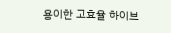용이한 고효율 하이브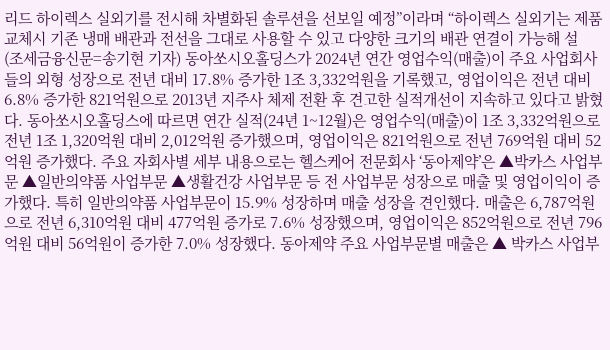리드 하이렉스 실외기를 전시해 차별화된 솔루션을 선보일 예정”이라며 “하이렉스 실외기는 제품 교체시 기존 냉매 배관과 전선을 그대로 사용할 수 있고 다양한 크기의 배관 연결이 가능해 설
(조세금융신문=송기현 기자) 동아쏘시오홀딩스가 2024년 연간 영업수익(매출)이 주요 사업회사들의 외형 성장으로 전년 대비 17.8% 증가한 1조 3,332억원을 기록했고, 영업이익은 전년 대비 6.8% 증가한 821억원으로 2013년 지주사 체제 전환 후 견고한 실적개선이 지속하고 있다고 밝혔다. 동아쏘시오홀딩스에 따르면 연간 실적(24년 1~12월)은 영업수익(매출)이 1조 3,332억원으로 전년 1조 1,320억원 대비 2,012억원 증가했으며, 영업이익은 821억원으로 전년 769억원 대비 52억원 증가했다. 주요 자회사별 세부 내용으로는 헬스케어 전문회사 ‘동아제약’은 ▲박카스 사업부문 ▲일반의약품 사업부문 ▲생활건강 사업부문 등 전 사업부문 성장으로 매출 및 영업이익이 증가했다. 특히 일반의약품 사업부문이 15.9% 성장하며 매출 성장을 견인했다. 매출은 6,787억원으로 전년 6,310억원 대비 477억원 증가로 7.6% 성장했으며, 영업이익은 852억원으로 전년 796억원 대비 56억원이 증가한 7.0% 성장했다. 동아제약 주요 사업부문별 매출은 ▲ 박카스 사업부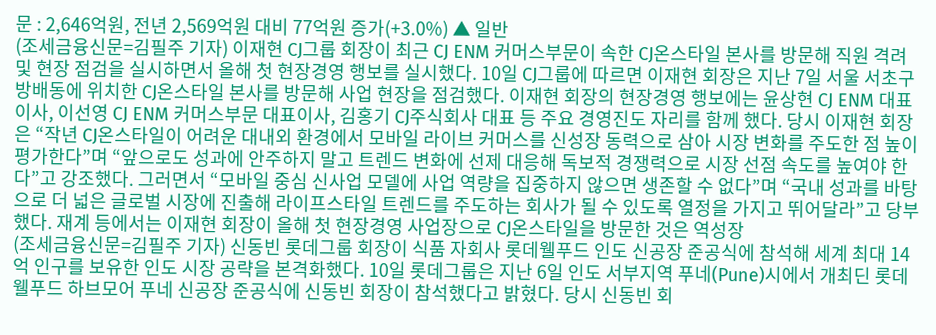문 : 2,646억원, 전년 2,569억원 대비 77억원 증가(+3.0%) ▲ 일반
(조세금융신문=김필주 기자) 이재현 CJ그룹 회장이 최근 CJ ENM 커머스부문이 속한 CJ온스타일 본사를 방문해 직원 격려 및 현장 점검을 실시하면서 올해 첫 현장경영 행보를 실시했다. 10일 CJ그룹에 따르면 이재현 회장은 지난 7일 서울 서초구 방배동에 위치한 CJ온스타일 본사를 방문해 사업 현장을 점검했다. 이재현 회장의 현장경영 행보에는 윤상현 CJ ENM 대표이사, 이선영 CJ ENM 커머스부문 대표이사, 김홍기 CJ주식회사 대표 등 주요 경영진도 자리를 함께 했다. 당시 이재현 회장은 “작년 CJ온스타일이 어려운 대내외 환경에서 모바일 라이브 커머스를 신성장 동력으로 삼아 시장 변화를 주도한 점 높이 평가한다”며 “앞으로도 성과에 안주하지 말고 트렌드 변화에 선제 대응해 독보적 경쟁력으로 시장 선점 속도를 높여야 한다”고 강조했다. 그러면서 “모바일 중심 신사업 모델에 사업 역량을 집중하지 않으면 생존할 수 없다”며 “국내 성과를 바탕으로 더 넓은 글로벌 시장에 진출해 라이프스타일 트렌드를 주도하는 회사가 될 수 있도록 열정을 가지고 뛰어달라”고 당부했다. 재계 등에서는 이재현 회장이 올해 첫 현장경영 사업장으로 CJ온스타일을 방문한 것은 역성장
(조세금융신문=김필주 기자) 신동빈 롯데그룹 회장이 식품 자회사 롯데웰푸드 인도 신공장 준공식에 참석해 세계 최대 14억 인구를 보유한 인도 시장 공략을 본격화했다. 10일 롯데그룹은 지난 6일 인도 서부지역 푸네(Pune)시에서 개최딘 롯데웰푸드 하브모어 푸네 신공장 준공식에 신동빈 회장이 참석했다고 밝혔다. 당시 신동빈 회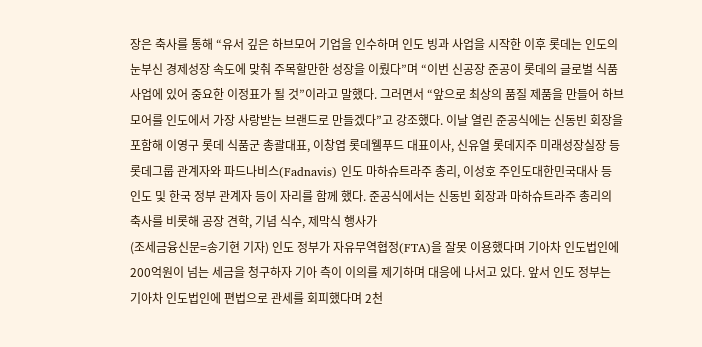장은 축사를 통해 “유서 깊은 하브모어 기업을 인수하며 인도 빙과 사업을 시작한 이후 롯데는 인도의 눈부신 경제성장 속도에 맞춰 주목할만한 성장을 이뤘다”며 “이번 신공장 준공이 롯데의 글로벌 식품 사업에 있어 중요한 이정표가 될 것”이라고 말했다. 그러면서 “앞으로 최상의 품질 제품을 만들어 하브모어를 인도에서 가장 사랑받는 브랜드로 만들겠다”고 강조했다. 이날 열린 준공식에는 신동빈 회장을 포함해 이영구 롯데 식품군 총괄대표, 이창엽 롯데웰푸드 대표이사, 신유열 롯데지주 미래성장실장 등 롯데그룹 관계자와 파드나비스(Fadnavis) 인도 마하슈트라주 총리, 이성호 주인도대한민국대사 등 인도 및 한국 정부 관계자 등이 자리를 함께 했다. 준공식에서는 신동빈 회장과 마하슈트라주 총리의 축사를 비롯해 공장 견학, 기념 식수, 제막식 행사가
(조세금융신문=송기현 기자) 인도 정부가 자유무역협정(FTA)을 잘못 이용했다며 기아차 인도법인에 200억원이 넘는 세금을 청구하자 기아 측이 이의를 제기하며 대응에 나서고 있다. 앞서 인도 정부는 기아차 인도법인에 편법으로 관세를 회피했다며 2천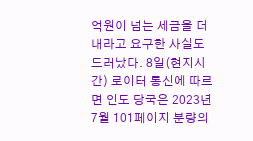억원이 넘는 세금을 더 내라고 요구한 사실도 드러났다. 8일(현지시간) 로이터 통신에 따르면 인도 당국은 2023년 7월 101페이지 분량의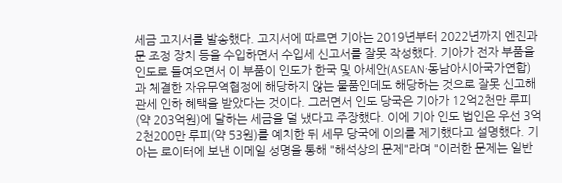세금 고지서를 발송했다. 고지서에 따르면 기아는 2019년부터 2022년까지 엔진과 문 조정 장치 등을 수입하면서 수입세 신고서를 잘못 작성했다. 기아가 전자 부품을 인도로 들여오면서 이 부품이 인도가 한국 및 아세안(ASEAN·동남아시아국가연합)과 체결한 자유무역협정에 해당하지 않는 물품인데도 해당하는 것으로 잘못 신고해 관세 인하 혜택을 받았다는 것이다. 그러면서 인도 당국은 기아가 12억2천만 루피(약 203억원)에 달하는 세금을 덜 냈다고 주장했다. 이에 기아 인도 법인은 우선 3억2천200만 루피(약 53원)를 예치한 뒤 세무 당국에 이의를 제기했다고 설명했다. 기아는 로이터에 보낸 이메일 성명을 통해 "해석상의 문제"라며 "이러한 문제는 일반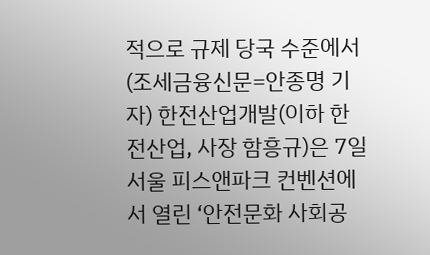적으로 규제 당국 수준에서
(조세금융신문=안종명 기자) 한전산업개발(이하 한전산업, 사장 함흥규)은 7일 서울 피스앤파크 컨벤션에서 열린 ‘안전문화 사회공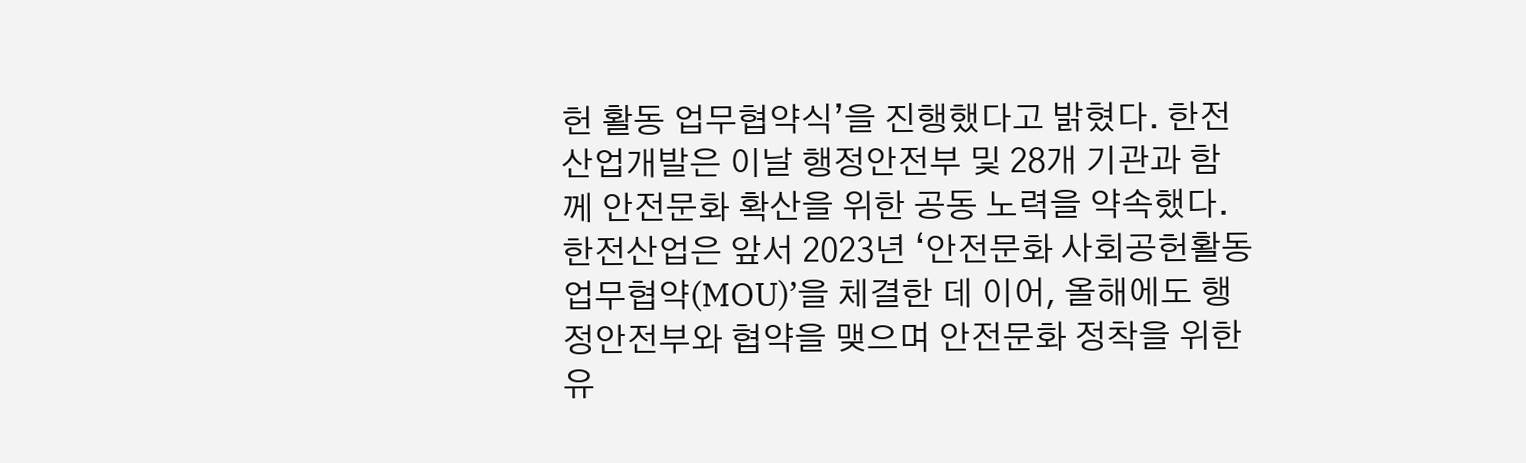헌 활동 업무협약식’을 진행했다고 밝혔다. 한전산업개발은 이날 행정안전부 및 28개 기관과 함께 안전문화 확산을 위한 공동 노력을 약속했다. 한전산업은 앞서 2023년 ‘안전문화 사회공헌활동 업무협약(MOU)’을 체결한 데 이어, 올해에도 행정안전부와 협약을 맺으며 안전문화 정착을 위한 유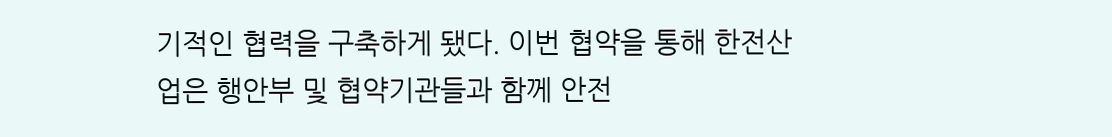기적인 협력을 구축하게 됐다. 이번 협약을 통해 한전산업은 행안부 및 협약기관들과 함께 안전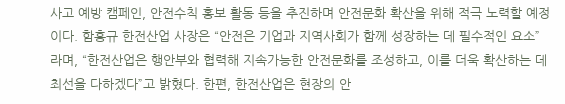사고 예방 캠페인, 안전수칙 홍보 활동 등을 추진하며 안전문화 확산을 위해 적극 노력할 예정이다. 함흥규 한전산업 사장은 “안전은 기업과 지역사회가 함께 성장하는 데 필수적인 요소”라며, “한전산업은 행안부와 협력해 지속가능한 안전문화를 조성하고, 이를 더욱 확산하는 데 최선을 다하겠다”고 밝혔다. 한편, 한전산업은 현장의 안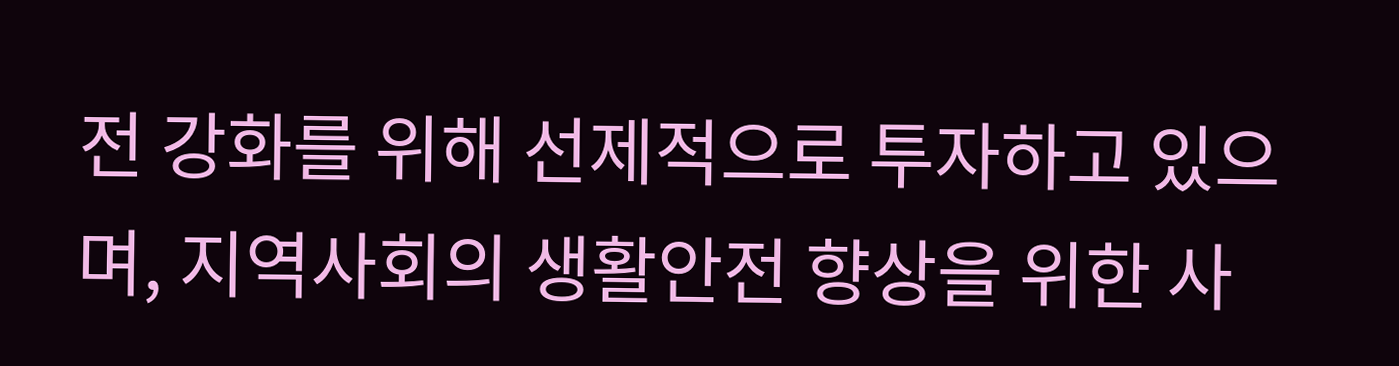전 강화를 위해 선제적으로 투자하고 있으며, 지역사회의 생활안전 향상을 위한 사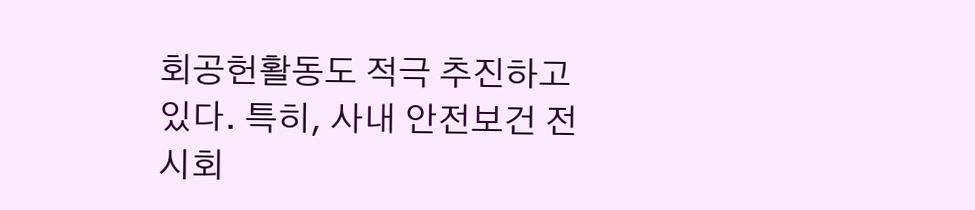회공헌활동도 적극 추진하고 있다. 특히, 사내 안전보건 전시회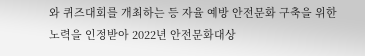와 퀴즈대회를 개최하는 등 자율 예방 안전문화 구축을 위한 노력을 인정받아 2022년 안전문화대상